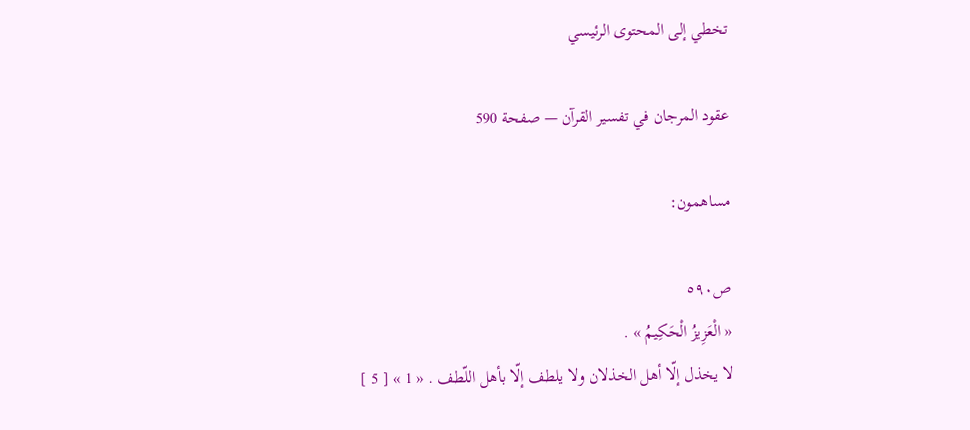تخطي إلى المحتوى الرئيسي

عقود المرجان في تفسير القرآن — صفحة 590

مساهمون:

ص٥٩٠
« الْعَزِيزُ الْحَكِيمُ » .
لا يخذل إلّا أهل الخذلان ولا يلطف إلّا بأهل اللّطف . « 1 » [ 5 ]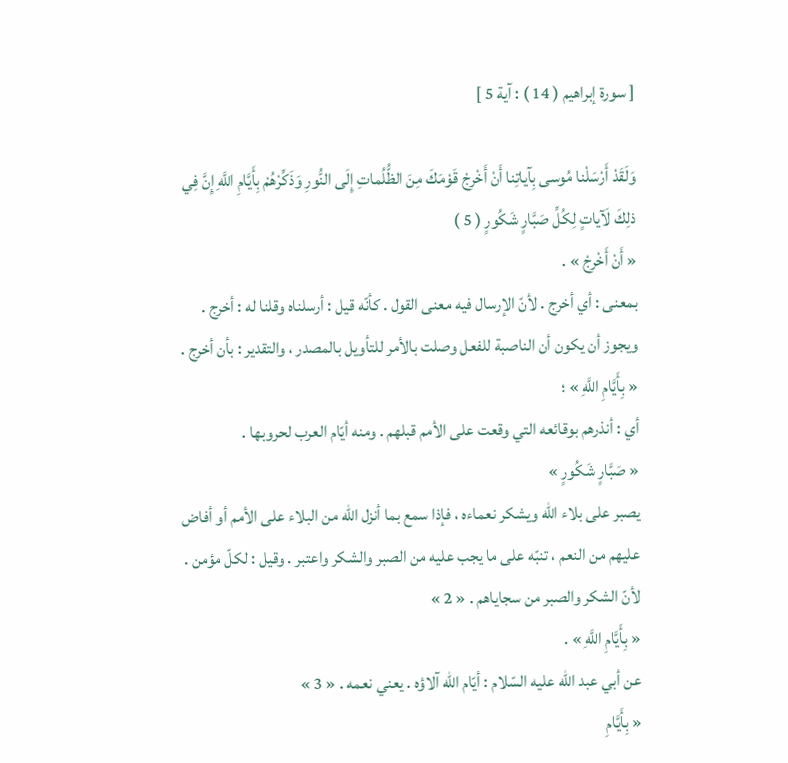[ سورة إبراهيم ( 14 ) : آية 5 ]

وَلَقَدْ أَرْسَلْنا مُوسى بِآياتِنا أَنْ أَخْرِجْ قَوْمَكَ مِنَ الظُّلُماتِ إِلَى النُّورِ وَذَكِّرْهُمْ بِأَيَّامِ اللَّهِ إِنَّ فِي ذلِكَ لَآياتٍ لِكُلِّ صَبَّارٍ شَكُورٍ ( 5 )
« أَنْ أَخْرِجْ » .
بمعنى : أي أخرج . لأنّ الإرسال فيه معنى القول . كأنّه قيل : أرسلناه وقلنا له : أخرج . ويجوز أن يكون أن الناصبة للفعل وصلت بالأمر للتأويل بالمصدر ، والتقدير : بأن أخرج .
« بِأَيَّامِ اللَّهِ » ؛
أي : أنذرهم بوقائعه التي وقعت على الأمم قبلهم . ومنه أيّام العرب لحروبها .
« صَبَّارٍ شَكُورٍ »
يصبر على بلاء اللّه ويشكر نعماءه ، فإذا سمع بما أنزل اللّه من البلاء على الأمم أو أفاض عليهم من النعم ، تنبّه على ما يجب عليه من الصبر والشكر واعتبر . وقيل : لكلّ مؤمن . لأنّ الشكر والصبر من سجاياهم . « 2 »
« بِأَيَّامِ اللَّهِ » .
عن أبي عبد اللّه عليه السّلام : أيّام اللّه آلاؤه . يعني نعمه . « 3 »
« بِأَيَّامِ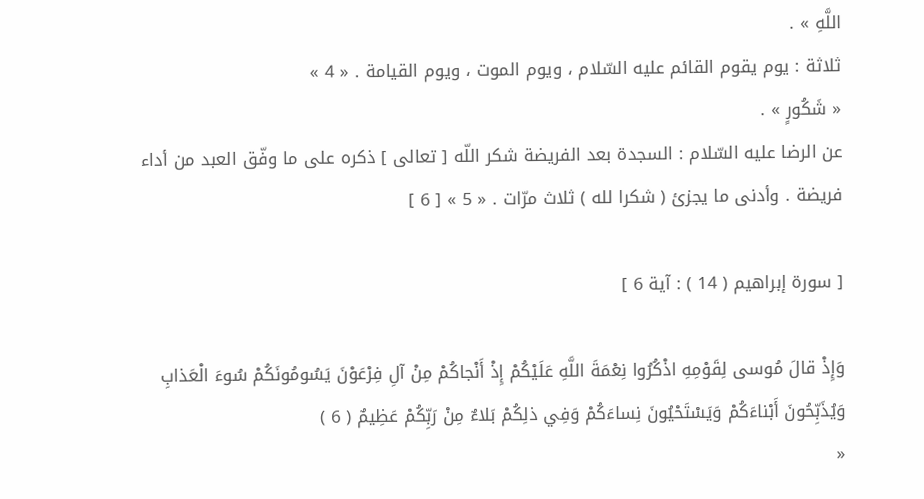اللَّهِ » .
ثلاثة : يوم يقوم القائم عليه السّلام ، ويوم الموت ، ويوم القيامة . « 4 »
« شَكُورٍ » .
عن الرضا عليه السّلام : السجدة بعد الفريضة شكر اللّه [ تعالى ] ذكره على ما وفّق العبد من أداء فريضة . وأدنى ما يجزئ ( شكرا لله ) ثلاث مرّات . « 5 » [ 6 ]

[ سورة إبراهيم ( 14 ) : آية 6 ]

وَإِذْ قالَ مُوسى لِقَوْمِهِ اذْكُرُوا نِعْمَةَ اللَّهِ عَلَيْكُمْ إِذْ أَنْجاكُمْ مِنْ آلِ فِرْعَوْنَ يَسُومُونَكُمْ سُوءَ الْعَذابِ وَيُذَبِّحُونَ أَبْناءَكُمْ وَيَسْتَحْيُونَ نِساءَكُمْ وَفِي ذلِكُمْ بَلاءٌ مِنْ رَبِّكُمْ عَظِيمٌ ( 6 )
«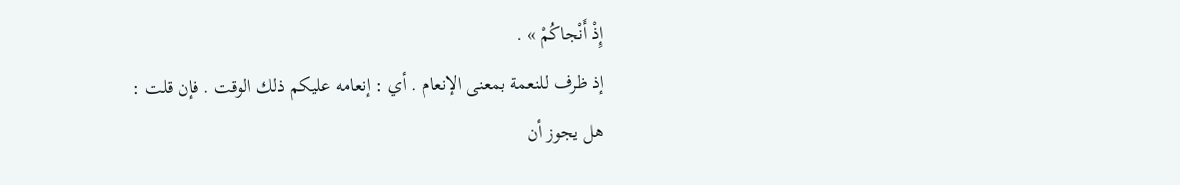إِذْ أَنْجاكُمْ » .
إذ ظرف للنعمة بمعنى الإنعام . أي : إنعامه عليكم ذلك الوقت . فإن قلت : هل يجوز أن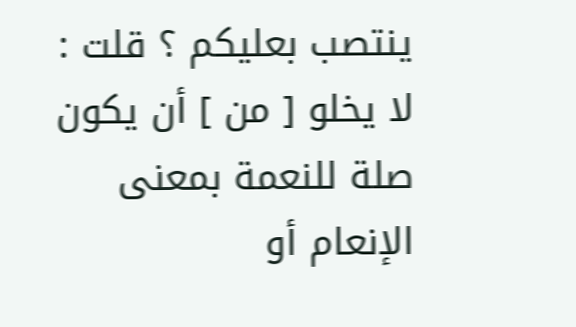ينتصب بعليكم ؟ قلت : لا يخلو [ من ] أن يكون صلة للنعمة بمعنى الإنعام أو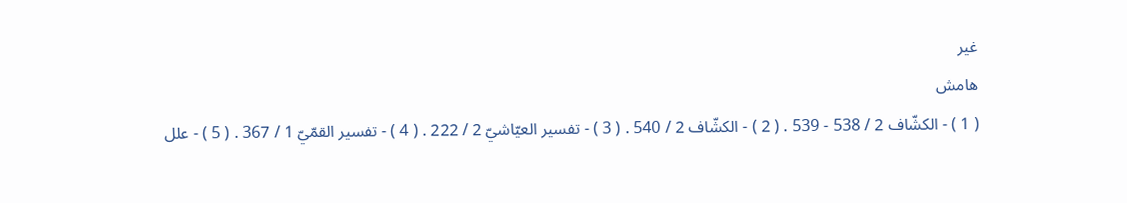غير
هامش
( 1 ) - الكشّاف 2 / 538 - 539 . ( 2 ) - الكشّاف 2 / 540 . ( 3 ) - تفسير العيّاشيّ 2 / 222 . ( 4 ) - تفسير القمّيّ 1 / 367 . ( 5 ) - علل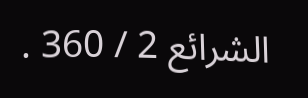الشرائع 2 / 360 .